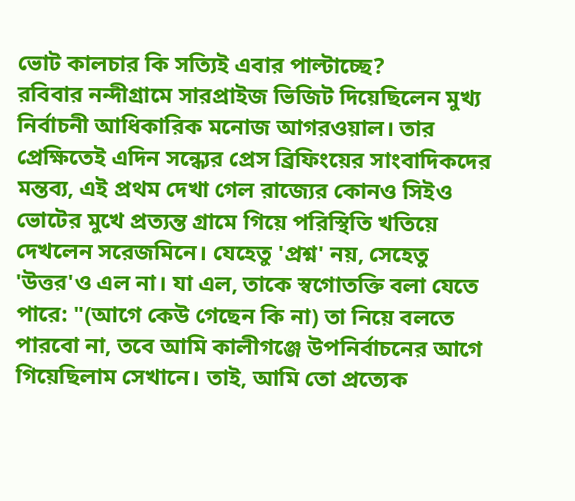ভোট কালচার কি সত্যিই এবার পাল্টাচ্ছে?
রবিবার নন্দীগ্রামে সারপ্রাইজ ভিজিট দিয়েছিলেন মুখ্য নির্বাচনী আধিকারিক মনোজ আগরওয়াল। তার প্রেক্ষিতেই এদিন সন্ধ্যের প্রেস ব্রিফিংয়ের সাংবাদিকদের মন্তব্য, এই প্রথম দেখা গেল রাজ্যের কোনও সিইও ভোটের মুখে প্রত্যন্ত গ্রামে গিয়ে পরিস্থিতি খতিয়ে দেখলেন সরেজমিনে। যেহেতু 'প্রশ্ন' নয়, সেহেতু 'উত্তর'ও এল না। যা এল, তাকে স্বগোতক্তি বলা যেতে পারে: "(আগে কেউ গেছেন কি না) তা নিয়ে বলতে পারবো না, তবে আমি কালীগঞ্জে উপনির্বাচনের আগে গিয়েছিলাম সেখানে। তাই, আমি তো প্রত্যেক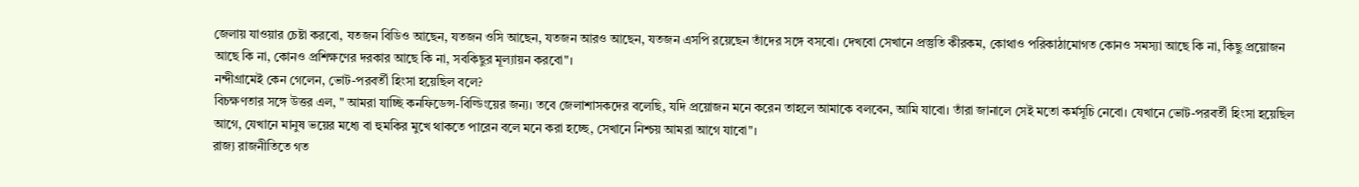জেলায় যাওয়ার চেষ্টা করবো, যতজন বিডিও আছেন, যতজন ওসি আছেন, যতজন আরও আছেন, যতজন এসপি রয়েছেন তাঁদের সঙ্গে বসবো। দেখবো সেখানে প্রস্তুতি কীরকম, কোথাও পরিকাঠামোগত কোনও সমস্যা আছে কি না, কিছু প্রয়োজন আছে কি না, কোনও প্রশিক্ষণের দরকার আছে কি না, সবকিছুর মূল্যায়ন করবো"।
নন্দীগ্রামেই কেন গেলেন, ভোট-পরবর্তী হিংসা হয়েছিল বলে?
বিচক্ষণতার সঙ্গে উত্তর এল, " আমরা যাচ্ছি কনফিডেন্স-বিল্ডিংয়ের জন্য। তবে জেলাশাসকদের বলেছি, যদি প্রয়োজন মনে করেন তাহলে আমাকে বলবেন, আমি যাবো। তাঁরা জানালে সেই মতো কর্মসূচি নেবো। যেখানে ভোট-পরবর্তী হিংসা হয়েছিল আগে, যেখানে মানুষ ভয়ের মধ্যে বা হুমকির মুখে থাকতে পারেন বলে মনে করা হচ্ছে, সেখানে নিশ্চয় আমরা আগে যাবো"।
রাজ্য রাজনীতিতে গত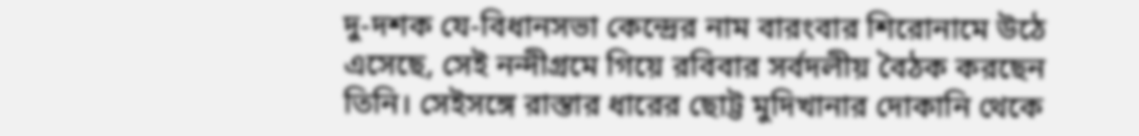দু-দশক যে-বিধানসভা কেন্দ্রের নাম বারংবার শিরোনামে উঠে এসেছে, সেই নন্দীগ্রমে গিয়ে রবিবার সর্বদলীয় বৈঠক করছেন তিনি। সেইসঙ্গে রাস্তার ধারের ছোট্ট মুদিখানার দোকানি থেকে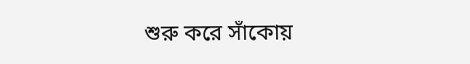শুরু করে সাঁকোয়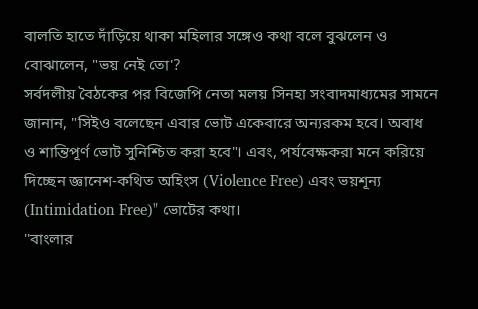বালতি হাতে দাঁড়িয়ে থাকা মহিলার সঙ্গেও কথা বলে বুঝলেন ও বোঝালেন, "ভয় নেই তো'?
সর্বদলীয় বৈঠকের পর বিজেপি নেতা মলয় সিনহা সংবাদমাধ্যমের সামনে জানান, "সিইও বলেছেন এবার ভোট একেবারে অন্যরকম হবে। অবাধ ও শান্তিপূর্ণ ভোট সুনিশ্চিত করা হবে"। এবং, পর্যবেক্ষকরা মনে করিয়ে দিচ্ছেন জ্ঞানেশ-কথিত অহিংস (Violence Free) এবং ভয়শূন্য (Intimidation Free)" ভোটের কথা।
''বাংলার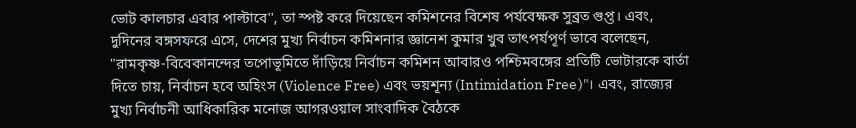ভোট কালচার এবার পাল্টাবে'', তা স্পষ্ট করে দিয়েছেন কমিশনের বিশেষ পর্যবেক্ষক সুব্রত গুপ্ত। এবং, দুদিনের বঙ্গসফরে এসে, দেশের মুখ্য নির্বাচন কমিশনার জ্ঞানেশ কুমার খুব তাৎপর্যপূর্ণ ভাবে বলেছেন, "রামকৃষ্ণ-বিবেকানন্দের তপোভূমিতে দাঁড়িয়ে নির্বাচন কমিশন আবারও পশ্চিমবঙ্গের প্রতিটি ভোটারকে বার্তা দিতে চায়, নির্বাচন হবে অহিংস (Violence Free) এবং ভয়শূন্য (Intimidation Free)"। এবং, রাজ্যের মুখ্য নির্বাচনী আধিকারিক মনোজ আগরওয়াল সাংবাদিক বৈঠকে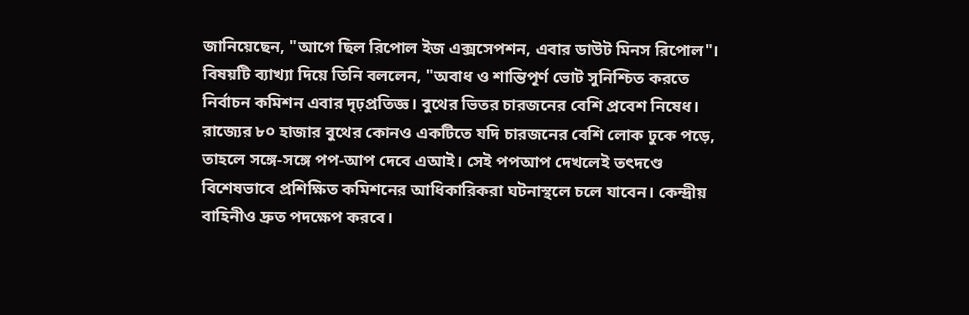জানিয়েছেন, "আগে ছিল রিপোল ইজ এক্সসেপশন, এবার ডাউট মিনস রিপোল"। বিষয়টি ব্যাখ্যা দিয়ে তিনি বললেন, "অবাধ ও শান্তিপূর্ণ ভোট সুনিশ্চিত করতে নির্বাচন কমিশন এবার দৃঢ়প্রতিজ্ঞ। বুথের ভিতর চারজনের বেশি প্রবেশ নিষেধ। রাজ্যের ৮০ হাজার বুথের কোনও একটিতে যদি চারজনের বেশি লোক ঢুকে পড়ে, তাহলে সঙ্গে-সঙ্গে পপ-আপ দেবে এআই। সেই পপআপ দেখলেই তৎদণ্ডে বিশেষভাবে প্রশিক্ষিত কমিশনের আধিকারিকরা ঘটনাস্থলে চলে যাবেন। কেন্দ্রীয় বাহিনীও দ্রুত পদক্ষেপ করবে।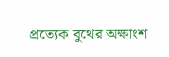প্রত্যেক বুথের অক্ষাংশ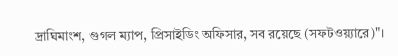দ্রাঘিমাংশ, গুগল ম্যাপ, প্রিসাইডিং অফিসার, সব রয়েছে (সফটওয়্যারে)"।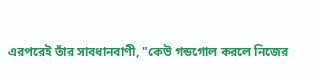এরপরেই তাঁর সাবধানবাণী, "কেউ গন্ডগোল করলে নিজের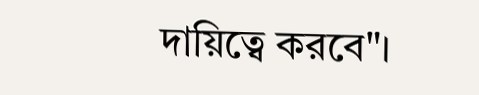দায়িত্বে করবে"।